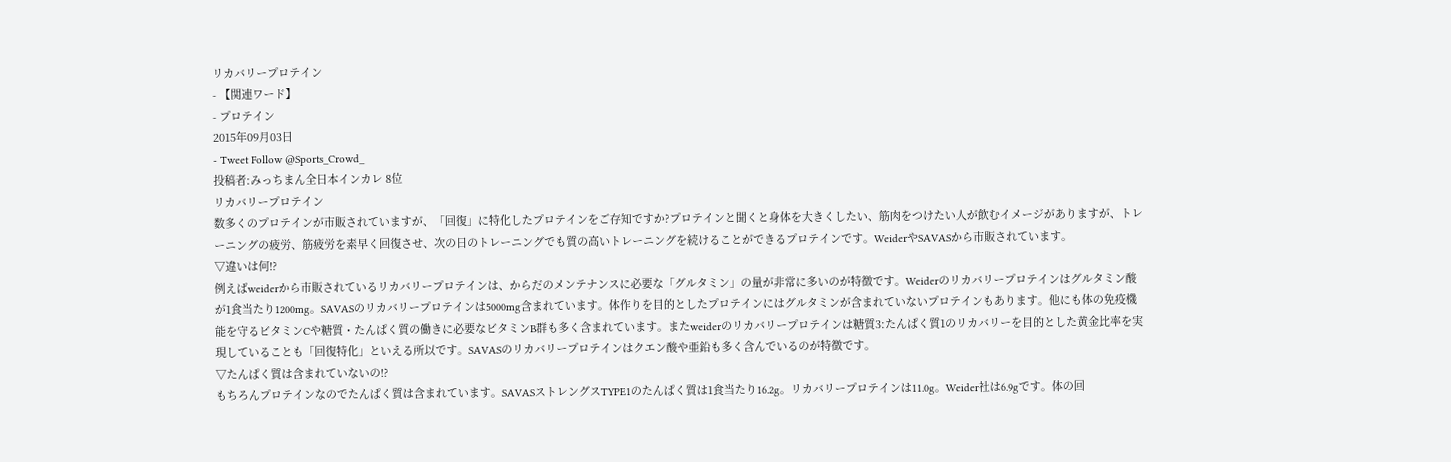リカバリープロテイン
- 【関連ワード】
- プロテイン
2015年09月03日
- Tweet Follow @Sports_Crowd_
投稿者:みっちまん全日本インカレ 8位
リカバリープロテイン
数多くのプロテインが市販されていますが、「回復」に特化したプロテインをご存知ですか?プロテインと聞くと身体を大きくしたい、筋肉をつけたい人が飲むイメージがありますが、トレーニングの疲労、筋疲労を素早く回復させ、次の日のトレーニングでも質の高いトレーニングを続けることができるプロテインです。WeiderやSAVASから市販されています。
▽違いは何!?
例えばweiderから市販されているリカバリープロテインは、からだのメンテナンスに必要な「グルタミン」の量が非常に多いのが特徴です。Weiderのリカバリープロテインはグルタミン酸が1食当たり1200mg。SAVASのリカバリープロテインは5000mg含まれています。体作りを目的としたプロテインにはグルタミンが含まれていないプロテインもあります。他にも体の免疫機能を守るビタミンCや糖質・たんぱく質の働きに必要なビタミンB群も多く含まれています。またweiderのリカバリープロテインは糖質3:たんぱく質1のリカバリーを目的とした黄金比率を実現していることも「回復特化」といえる所以です。SAVASのリカバリープロテインはクエン酸や亜鉛も多く含んでいるのが特徴です。
▽たんぱく質は含まれていないの!?
もちろんプロテインなのでたんぱく質は含まれています。SAVASストレングスTYPE1のたんぱく質は1食当たり16.2g。リカバリープロテインは11.0g。Weider社は6.9gです。体の回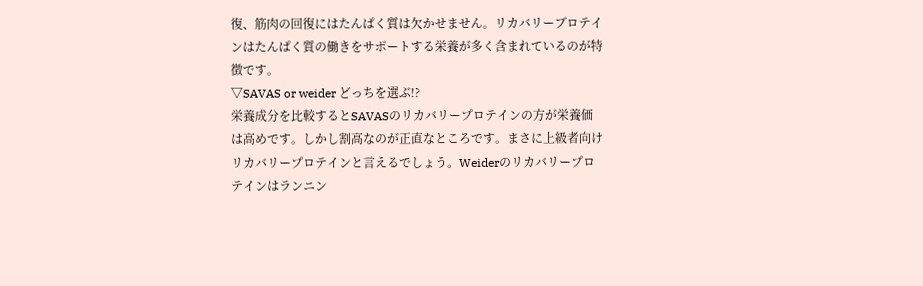復、筋肉の回復にはたんぱく質は欠かせません。リカバリーブロテインはたんぱく質の働きをサポートする栄養が多く含まれているのが特徴です。
▽SAVAS or weider どっちを選ぶ!?
栄養成分を比較するとSAVASのリカバリープロテインの方が栄養価は高めです。しかし割高なのが正直なところです。まさに上級者向けリカバリープロテインと言えるでしょう。Weiderのリカバリープロテインはランニン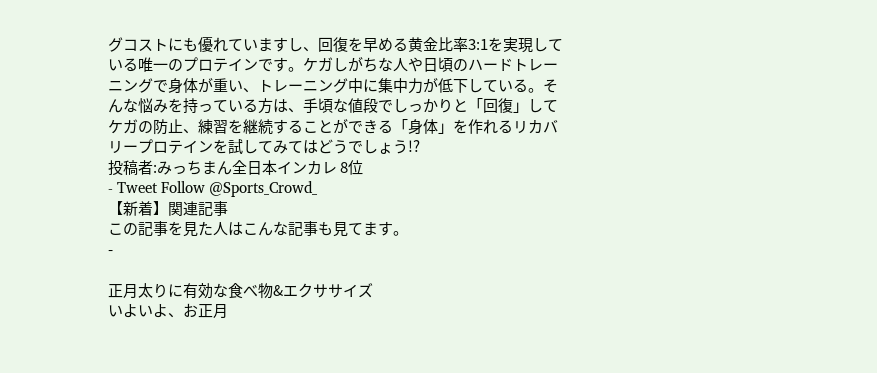グコストにも優れていますし、回復を早める黄金比率3:1を実現している唯一のプロテインです。ケガしがちな人や日頃のハードトレーニングで身体が重い、トレーニング中に集中力が低下している。そんな悩みを持っている方は、手頃な値段でしっかりと「回復」してケガの防止、練習を継続することができる「身体」を作れるリカバリープロテインを試してみてはどうでしょう!?
投稿者:みっちまん全日本インカレ 8位
- Tweet Follow @Sports_Crowd_
【新着】関連記事
この記事を見た人はこんな記事も見てます。
-

正月太りに有効な食べ物&エクササイズ
いよいよ、お正月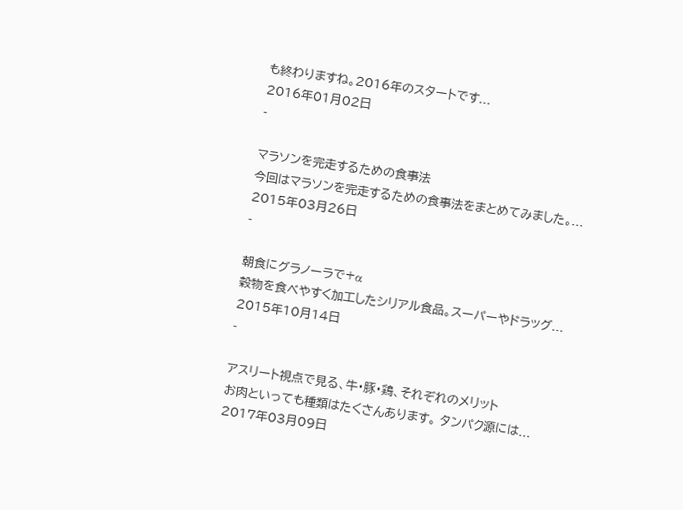も終わりますね。2016年のスタートです...
2016年01月02日
-

マラソンを完走するための食事法
今回はマラソンを完走するための食事法をまとめてみました。...
2015年03月26日
-

朝食にグラノーラで+α
穀物を食べやすく加工したシリアル食品。スーパーやドラッグ...
2015年10月14日
-

アスリート視点で見る、牛・豚・鶏、それぞれのメリット
お肉といっても種類はたくさんあります。 タンパク源には...
2017年03月09日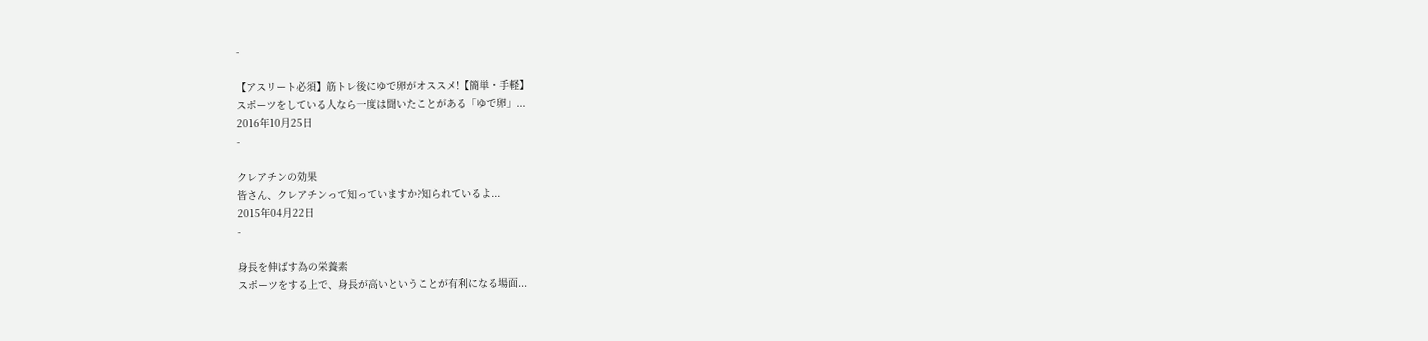-

【アスリート必須】筋トレ後にゆで卵がオススメ!【簡単・手軽】
スポーツをしている人なら一度は聞いたことがある「ゆで卵」...
2016年10月25日
-

クレアチンの効果
皆さん、クレアチンって知っていますか?知られているよ...
2015年04月22日
-

身長を伸ばす為の栄養素
スポーツをする上で、身長が高いということが有利になる場面...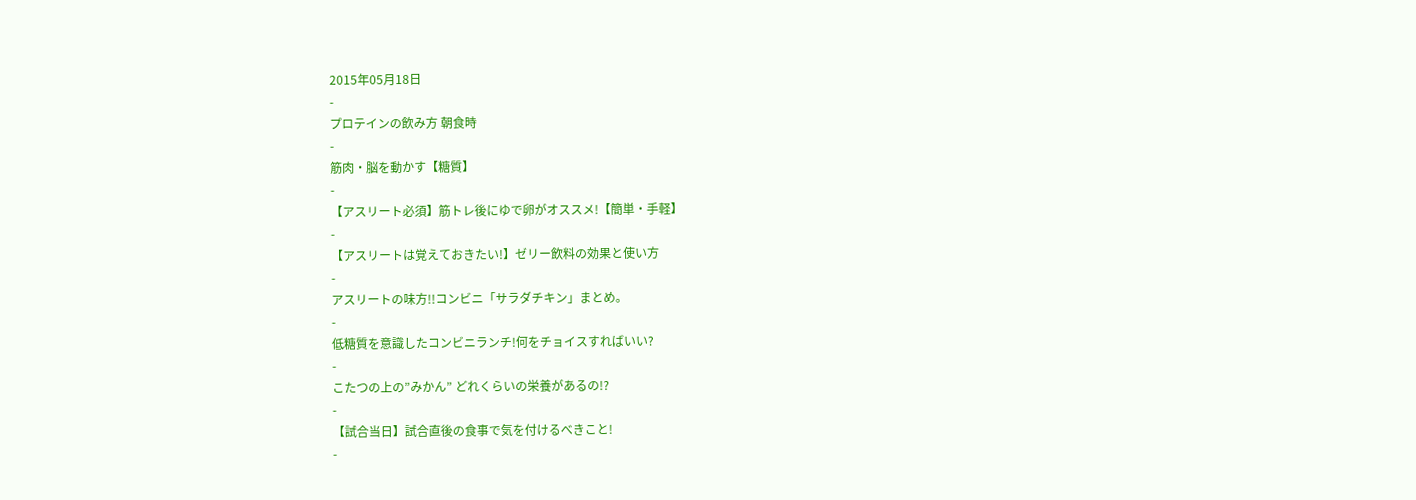2015年05月18日
-
プロテインの飲み方 朝食時
-
筋肉・脳を動かす【糖質】
-
【アスリート必須】筋トレ後にゆで卵がオススメ!【簡単・手軽】
-
【アスリートは覚えておきたい!】ゼリー飲料の効果と使い方
-
アスリートの味方!!コンビニ「サラダチキン」まとめ。
-
低糖質を意識したコンビニランチ!何をチョイスすればいい?
-
こたつの上の”みかん” どれくらいの栄養があるの!?
-
【試合当日】試合直後の食事で気を付けるべきこと!
-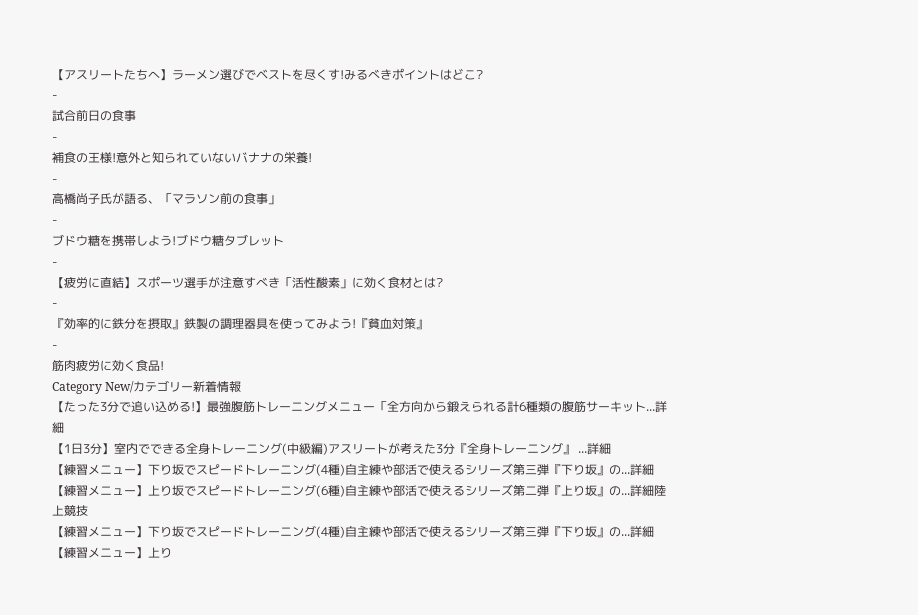【アスリートたちへ】ラーメン選びでベストを尽くす!みるべきポイントはどこ?
-
試合前日の食事
-
補食の王様!意外と知られていないバナナの栄養!
-
高橋尚子氏が語る、「マラソン前の食事」
-
ブドウ糖を携帯しよう!ブドウ糖タブレット
-
【疲労に直結】スポーツ選手が注意すべき「活性酸素」に効く食材とは?
-
『効率的に鉄分を摂取』鉄製の調理器具を使ってみよう!『貧血対策』
-
筋肉疲労に効く食品!
Category New/カテゴリー新着情報
【たった3分で追い込める!】最強腹筋トレーニングメニュー「全方向から鍛えられる計6種類の腹筋サーキット...詳細
【1日3分】室内でできる全身トレーニング(中級編)アスリートが考えた3分『全身トレーニング』 ...詳細
【練習メニュー】下り坂でスピードトレーニング(4種)自主練や部活で使えるシリーズ第三弾『下り坂』の...詳細
【練習メニュー】上り坂でスピードトレーニング(6種)自主練や部活で使えるシリーズ第二弾『上り坂』の...詳細陸上競技
【練習メニュー】下り坂でスピードトレーニング(4種)自主練や部活で使えるシリーズ第三弾『下り坂』の...詳細
【練習メニュー】上り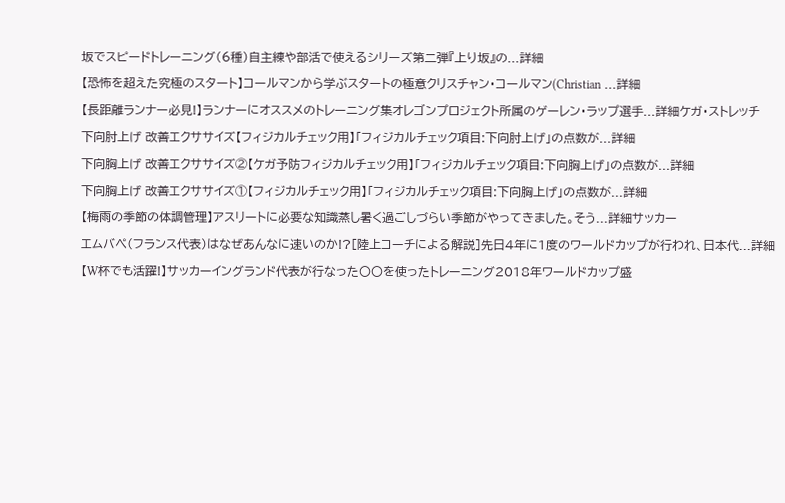坂でスピードトレーニング(6種)自主練や部活で使えるシリーズ第二弾『上り坂』の...詳細
【恐怖を超えた究極のスタート】コールマンから学ぶスタートの極意クリスチャン・コールマン(Christian ...詳細
【長距離ランナー必見!】ランナーにオススメのトレーニング集オレゴンプロジェクト所属のゲーレン・ラップ選手...詳細ケガ・ストレッチ
下向肘上げ 改善エクササイズ【フィジカルチェック用】「フィジカルチェック項目:下向肘上げ」の点数が...詳細
下向胸上げ 改善エクササイズ②【ケガ予防フィジカルチェック用】「フィジカルチェック項目:下向胸上げ」の点数が...詳細
下向胸上げ 改善エクササイズ①【フィジカルチェック用】「フィジカルチェック項目:下向胸上げ」の点数が...詳細
【梅雨の季節の体調管理】アスリートに必要な知識蒸し暑く過ごしづらい季節がやってきました。そう...詳細サッカー
エムバぺ(フランス代表)はなぜあんなに速いのか!?[陸上コーチによる解説]先日4年に1度のワールドカップが行われ、日本代...詳細
【W杯でも活躍!】サッカーイングランド代表が行なった〇〇を使ったトレーニング2018年ワールドカップ盛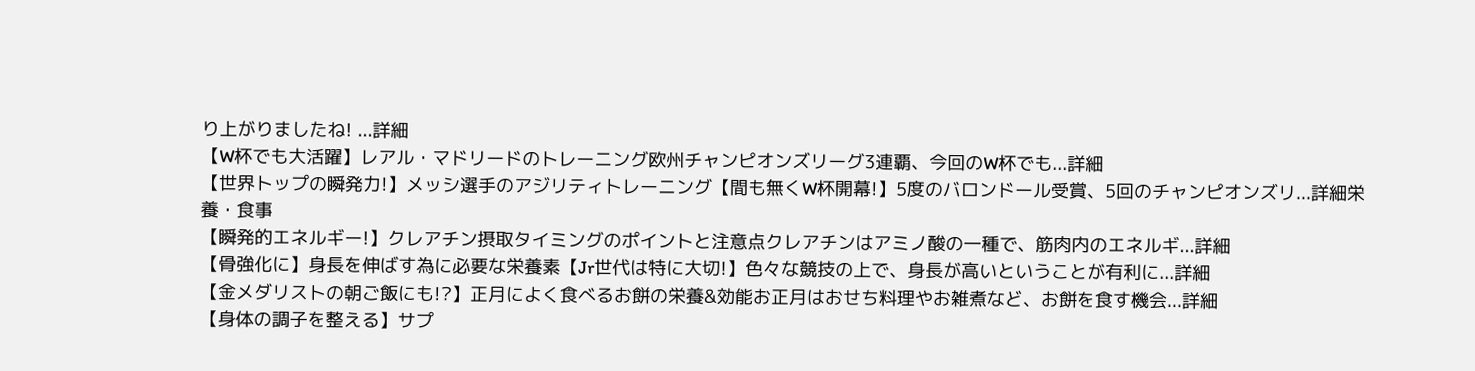り上がりましたね! ...詳細
【W杯でも大活躍】レアル・マドリードのトレーニング欧州チャンピオンズリーグ3連覇、今回のW杯でも...詳細
【世界トップの瞬発力!】メッシ選手のアジリティトレーニング【間も無くW杯開幕!】5度のバロンドール受賞、5回のチャンピオンズリ...詳細栄養・食事
【瞬発的エネルギー!】クレアチン摂取タイミングのポイントと注意点クレアチンはアミノ酸の一種で、筋肉内のエネルギ...詳細
【骨強化に】身長を伸ばす為に必要な栄養素【Jr世代は特に大切!】色々な競技の上で、身長が高いということが有利に...詳細
【金メダリストの朝ご飯にも!?】正月によく食べるお餅の栄養&効能お正月はおせち料理やお雑煮など、お餅を食す機会...詳細
【身体の調子を整える】サプ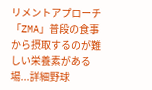リメントアプローチ「ZMA」普段の食事から摂取するのが難しい栄養素がある場...詳細野球